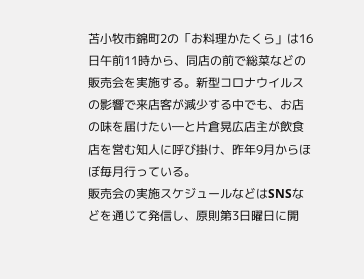苫小牧市錦町2の「お料理かたくら」は16日午前11時から、同店の前で総菜などの販売会を実施する。新型コロナウイルスの影響で来店客が減少する中でも、お店の味を届けたい―と片倉晃広店主が飲食店を営む知人に呼び掛け、昨年9月からほぼ毎月行っている。
販売会の実施スケジュールなどはSNSなどを通じて発信し、原則第3日曜日に開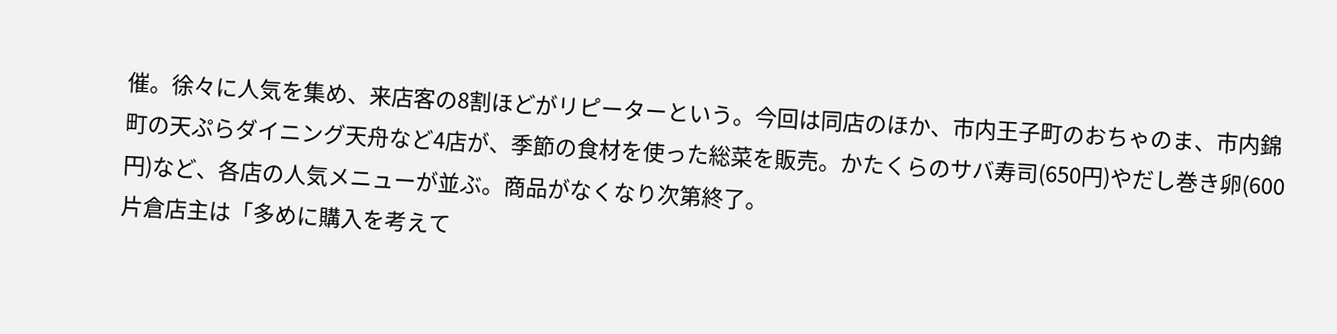催。徐々に人気を集め、来店客の8割ほどがリピーターという。今回は同店のほか、市内王子町のおちゃのま、市内錦町の天ぷらダイニング天舟など4店が、季節の食材を使った総菜を販売。かたくらのサバ寿司(650円)やだし巻き卵(600円)など、各店の人気メニューが並ぶ。商品がなくなり次第終了。
片倉店主は「多めに購入を考えて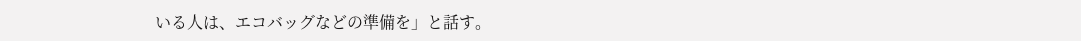いる人は、エコバッグなどの準備を」と話す。